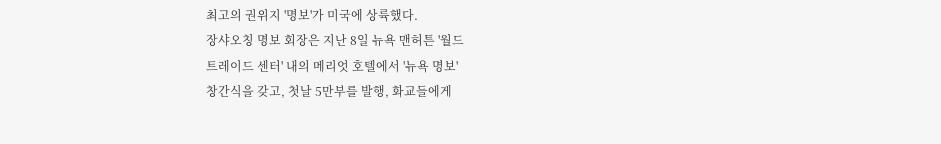최고의 권위지 '명보'가 미국에 상륙했다.
장샤오칭 명보 회장은 지난 8일 뉴욕 맨허튼 '월드
트레이드 센터' 내의 메리엇 호텔에서 '뉴욕 명보'
창간식을 갖고, 첫날 5만부를 발행, 화교들에게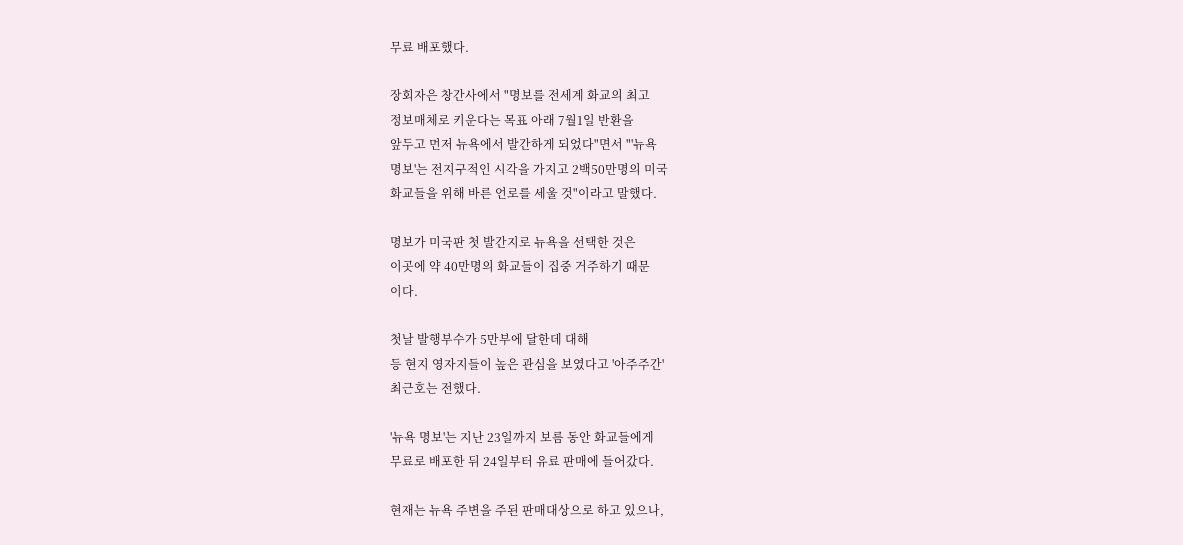무료 배포했다.

장회자은 창간사에서 "명보를 전세계 화교의 최고
정보매체로 키운다는 목표 아래 7월1일 반환을
앞두고 먼저 뉴욕에서 발간하게 되었다"면서 "'뉴욕
명보'는 전지구적인 시각을 가지고 2백50만명의 미국
화교들을 위해 바른 언로를 세울 것"이라고 말했다.

명보가 미국판 첫 발간지로 뉴욕을 선택한 것은
이곳에 약 40만명의 화교들이 집중 거주하기 때문
이다.

첫날 발행부수가 5만부에 달한데 대해
등 현지 영자지들이 높은 관심을 보였다고 '아주주간'
최근호는 전했다.

'뉴욕 명보'는 지난 23일까지 보름 동안 화교들에게
무료로 배포한 뒤 24일부터 유료 판매에 들어갔다.

현재는 뉴욕 주변을 주된 판매대상으로 하고 있으나,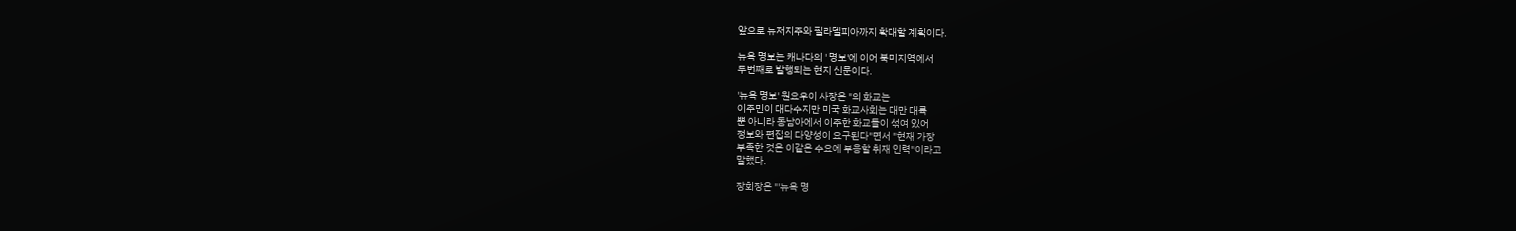앞으로 뉴저지주와 필라델피아까지 확대할 계획이다.

뉴욕 명보는 캐나다의 ' 명보'에 이어 북미지역에서
두번째로 발행되는 현지 신문이다.

'뉴욕 명보' 원요우이 사장은 "의 화교는
이주민이 대다수지만 미국 화교사회는 대만 대륙
뿐 아니라 동남아에서 이주한 화교들이 섞여 있어
정보와 편집의 다양성이 요구된다"면서 "현재 가장
부족한 것은 이같은 수요에 부응할 취재 인력"이라고
말했다.

장회장은 "'뉴욕 명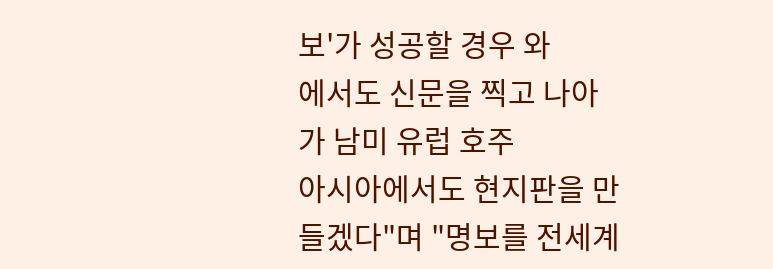보'가 성공할 경우 와
에서도 신문을 찍고 나아가 남미 유럽 호주
아시아에서도 현지판을 만들겠다"며 "명보를 전세계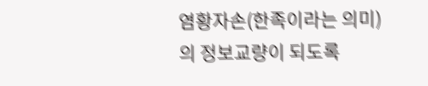염황자손(한족이라는 의미)의 정보교량이 되도록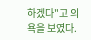하겠다"고 의욕을 보였다.